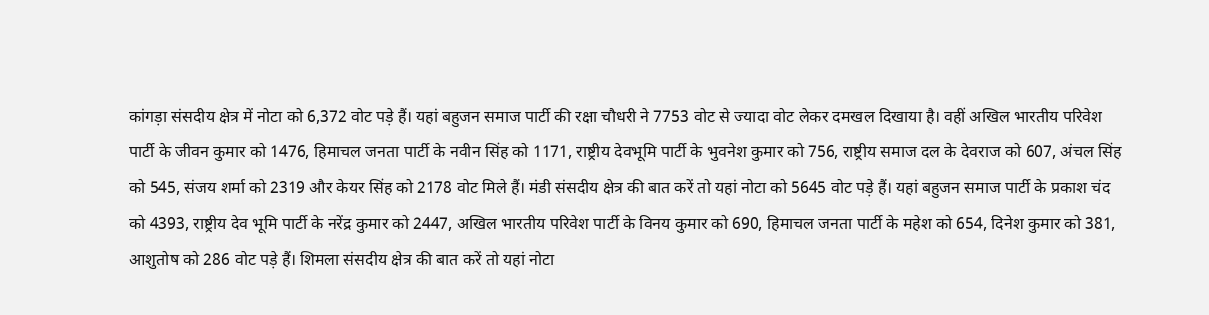कांगड़ा संसदीय क्षेत्र में नोटा को 6,372 वोट पड़े हैं। यहां बहुजन समाज पार्टी की रक्षा चौधरी ने 7753 वोट से ज्यादा वोट लेकर दमखल दिखाया है। वहीं अखिल भारतीय परिवेश पार्टी के जीवन कुमार को 1476, हिमाचल जनता पार्टी के नवीन सिंह को 1171, राष्ट्रीय देवभूमि पार्टी के भुवनेश कुमार को 756, राष्ट्रीय समाज दल के देवराज को 607, अंचल सिंह को 545, संजय शर्मा को 2319 और केयर सिंह को 2178 वोट मिले हैं। मंडी संसदीय क्षेत्र की बात करें तो यहां नोटा को 5645 वोट पड़े हैं। यहां बहुजन समाज पार्टी के प्रकाश चंद को 4393, राष्ट्रीय देव भूमि पार्टी के नरेंद्र कुमार को 2447, अखिल भारतीय परिवेश पार्टी के विनय कुमार को 690, हिमाचल जनता पार्टी के महेश को 654, दिनेश कुमार को 381, आशुतोष को 286 वोट पड़े हैं। शिमला संसदीय क्षेत्र की बात करें तो यहां नोटा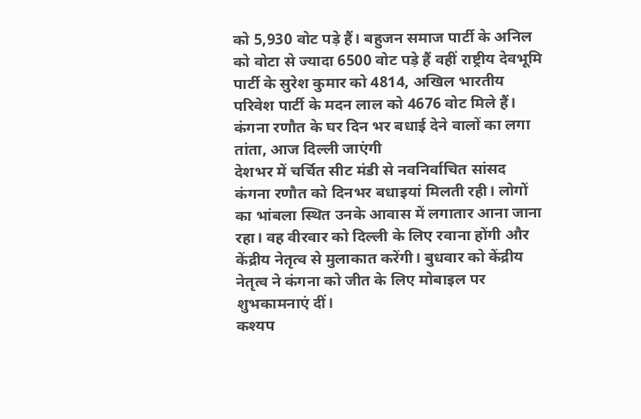को 5,930 वोट पड़े हैं। बहुजन समाज पार्टी के अनिल को वोटा से ज्यादा 6500 वोट पड़े हैं वहीं राष्ट्रीय देवभूमि पार्टी के सुरेश कुमार को 4814, अखिल भारतीय परिवेश पार्टी के मदन लाल को 4676 वोट मिले हैं।
कंगना रणौत के घर दिन भर बधाई देने वालों का लगा तांता, आज दिल्ली जाएंगी
देशभर में चर्चित सीट मंडी से नवनिर्वाचित सांसद कंगना रणौत को दिनभर बधाइयां मिलती रही। लोगों का भांबला स्थित उनके आवास में लगातार आना जाना रहा। वह वीरवार को दिल्ली के लिए रवाना होंगी और केंद्रीय नेतृत्व से मुलाकात करेंगी। बुधवार को केंद्रीय नेतृत्व ने कंगना को जीत के लिए मोबाइल पर शुभकामनाएं दीं।
कश्यप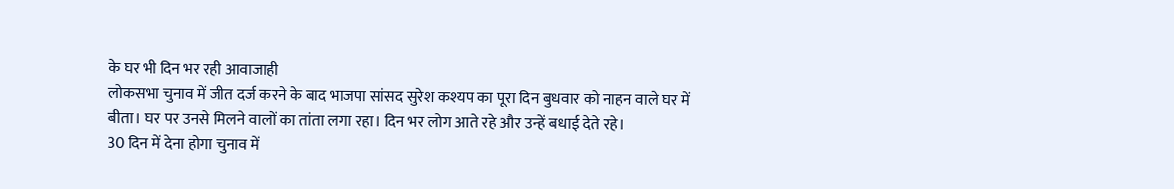के घर भी दिन भर रही आवाजाही
लोकसभा चुनाव में जीत दर्ज करने के बाद भाजपा सांसद सुरेश कश्यप का पूरा दिन बुधवार को नाहन वाले घर में बीता। घर पर उनसे मिलने वालों का तांता लगा रहा। दिन भर लोग आते रहे और उन्हें बधाई देते रहे।
30 दिन में देना होगा चुनाव में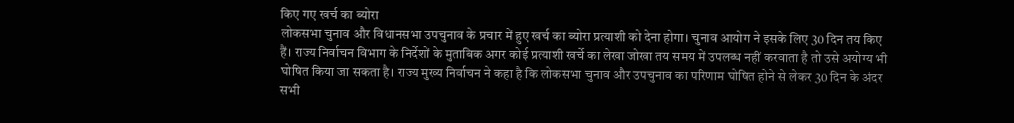किए गए खर्च का ब्योरा
लोकसभा चुनाव और विधानसभा उपचुनाव के प्रचार में हुए खर्च का ब्योरा प्रत्याशी को देना होगा। चुनाव आयोग ने इसके लिए 30 दिन तय किए हैं। राज्य निर्वाचन विभाग के निर्देशों के मुताबिक अगर कोई प्रत्याशी खर्चे का लेखा जोखा तय समय में उपलब्ध नहीं करवाता है तो उसे अयोग्य भी घोषित किया जा सकता है। राज्य मुख्य निर्वाचन ने कहा है कि लोकसभा चुनाव और उपचुनाव का परिणाम घोषित होने से लेकर 30 दिन के अंदर सभी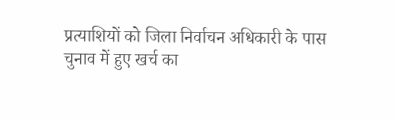प्रत्याशियों को जिला निर्वाचन अधिकारी के पास चुनाव में हुए खर्च का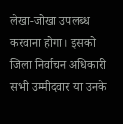लेखा-जोखा उपलब्ध करवाना होगा। इसको जिला निर्वाचन अधिकारी सभी उम्मीदवार या उनके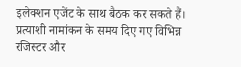इलेक्शन एजेंट के साथ बैठक कर सकते हैं। प्रत्याशी नामांकन के समय दिए गए विभिन्न रजिस्टर और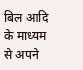बिल आदि के माध्यम से अपने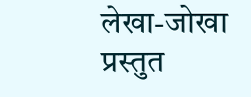लेखा-जोखा प्रस्तुत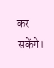कर सकेंगे।